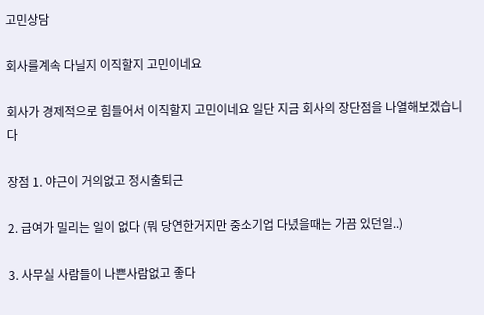고민상담

회사를계속 다닐지 이직할지 고민이네요

회사가 경제적으로 힘들어서 이직할지 고민이네요 일단 지금 회사의 장단점을 나열해보겠습니다

장점 1. 야근이 거의없고 정시출퇴근

2. 급여가 밀리는 일이 없다 (뭐 당연한거지만 중소기업 다녔을때는 가끔 있던일..)

3. 사무실 사람들이 나쁜사람없고 좋다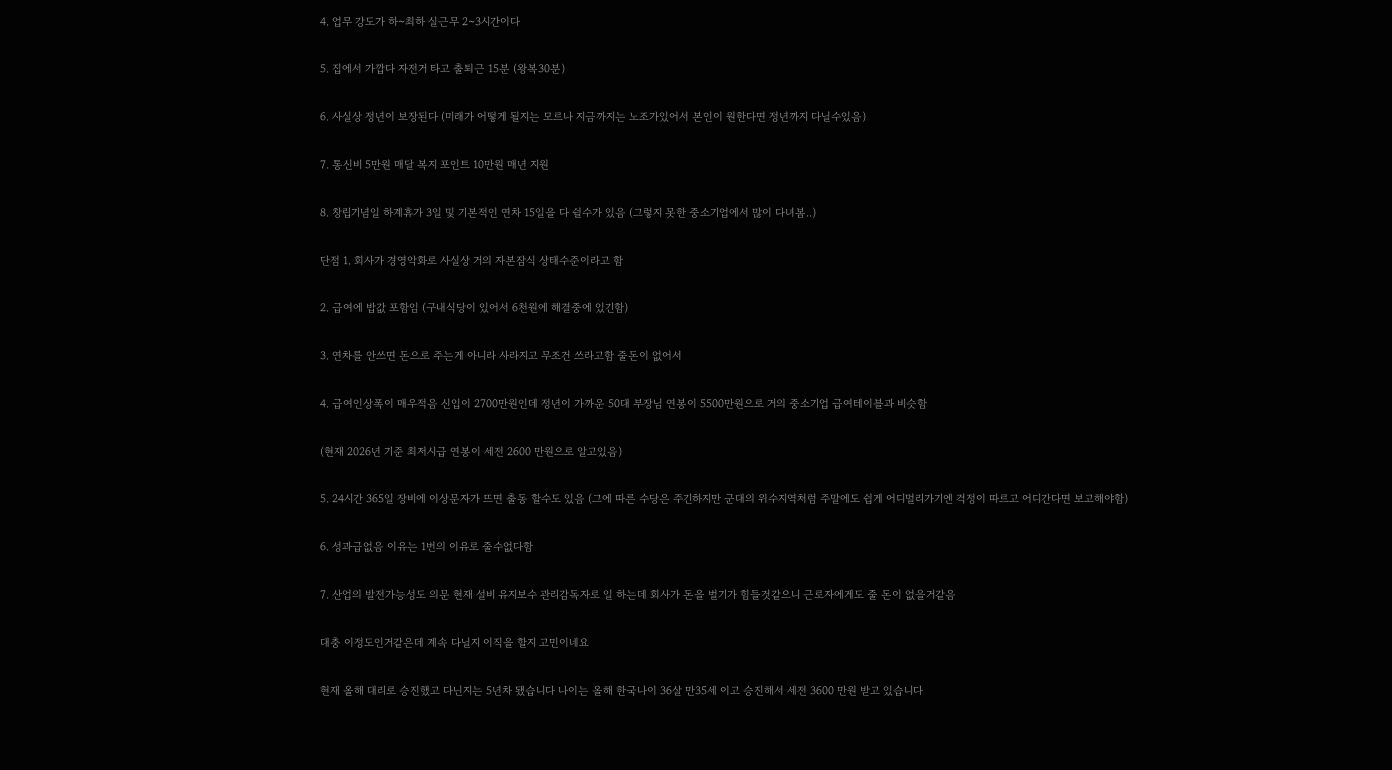4. 업무 강도가 하~최하 실근무 2~3시간이다

5. 집에서 가깝다 자전거 타고 출퇴근 15분 (왕복30분)

6. 사실상 정년이 보장된다 (미래가 어떻게 될지는 모르나 지금까지는 노조가있어서 본인이 원한다면 정년까지 다닐수있음)

7. 통신비 5만원 매달 복지 포인트 10만원 매년 지원

8. 창립기념일 하계휴가 3일 및 기본적인 연차 15일을 다 쉴수가 있음 (그렇지 못한 중소기업에서 많이 다녀봄..)

단점 1. 회사가 경영악화로 사실상 거의 자본잠식 상태수준이라고 함

2. 급여에 밥값 포함임 (구내식당이 있어서 6천원에 해결중에 있긴함)

3. 연차를 안쓰면 돈으로 주는게 아니라 사라지고 무조건 쓰라고함 줄돈이 없어서

4. 급여인상폭이 매우적음 신입이 2700만원인데 정년이 가까운 50대 부장님 연봉이 5500만원으로 거의 중소기업 급여테이블과 비슷함

(현재 2026년 기준 최저시급 연봉이 세전 2600 만원으로 알고있음)

5. 24시간 365일 장비에 이상문자가 뜨면 출동 할수도 있음 (그에 따른 수당은 주긴하지만 군대의 위수지역처럼 주말에도 쉽게 어디멀리가기엔 걱정이 따르고 어디간다면 보고해야함)

6. 성과급없음 이유는 1번의 이유로 줄수없다함

7. 산업의 발전가능성도 의문 현재 설비 유지보수 관리감독자로 일 하는데 회사가 돈을 벌기가 힘들것같으니 근로자에게도 줄 돈이 없을거같음

대충 이정도인거같은데 계속 다닐지 이직을 할지 고민이네요

현재 올해 대리로 승진했고 다닌지는 5년차 됐습니다 나이는 올해 한국나이 36살 만35세 이고 승진해서 세전 3600 만원 받고 있습니다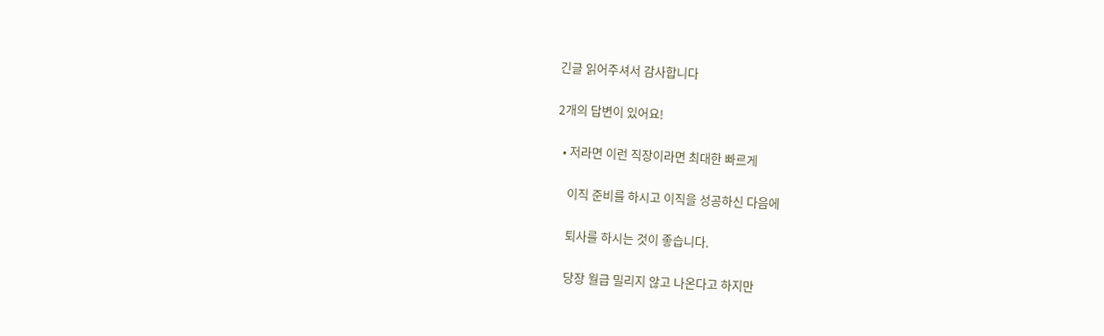긴글 읽어주셔서 감사합니다

2개의 답변이 있어요!

  • 저라면 이런 직장이라면 최대한 빠르게

    이직 준비를 하시고 이직을 성공하신 다음에

    퇴사를 하시는 것이 좋습니다.

    당장 월급 밀리지 않고 나온다고 하지만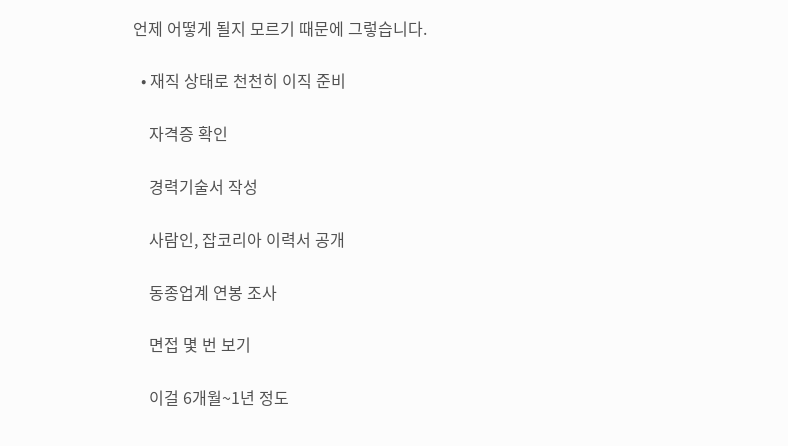언제 어떻게 될지 모르기 때문에 그렇습니다.

  • 재직 상태로 천천히 이직 준비

    자격증 확인

    경력기술서 작성

    사람인, 잡코리아 이력서 공개

    동종업계 연봉 조사

    면접 몇 번 보기

    이걸 6개월~1년 정도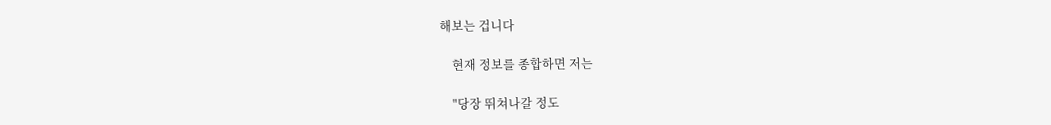해보는 겁니다

    현재 정보를 종합하면 저는

    "당장 뛰쳐나갈 정도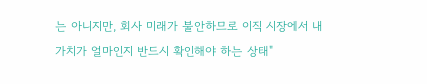는 아니지만, 회사 미래가 불안하므로 이직 시장에서 내 가치가 얼마인지 반드시 확인해야 하는 상태"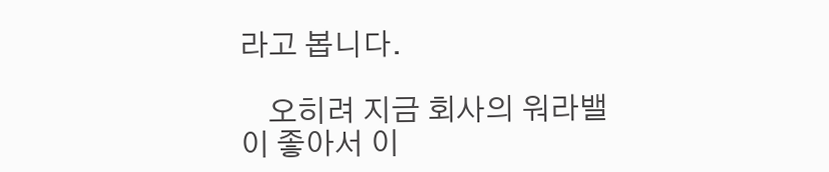라고 봅니다.

    오히려 지금 회사의 워라밸이 좋아서 이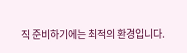직 준비하기에는 최적의 환경입니다.